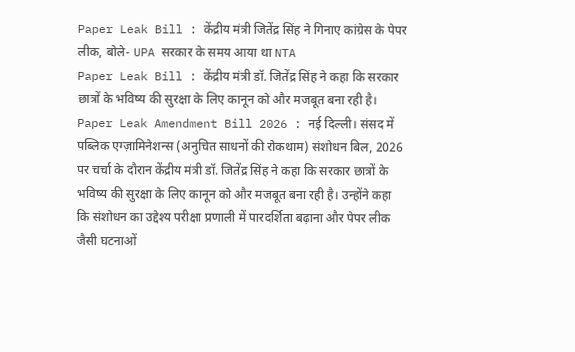Paper Leak Bill : केंद्रीय मंत्री जितेंद्र सिंह ने गिनाए कांग्रेस के पेपर लीक, बोले- UPA सरकार के समय आया था NTA
Paper Leak Bill : केंद्रीय मंत्री डॉ. जितेंद्र सिंह ने कहा कि सरकार छात्रों के भविष्य की सुरक्षा के लिए कानून को और मजबूत बना रही है।
Paper Leak Amendment Bill 2026 : नई दिल्ली। संसद में पब्लिक एग्ज़ामिनेशन्स (अनुचित साधनों की रोकथाम) संशोधन बिल, 2026 पर चर्चा के दौरान केंद्रीय मंत्री डॉ. जितेंद्र सिंह ने कहा कि सरकार छात्रों के भविष्य की सुरक्षा के लिए कानून को और मजबूत बना रही है। उन्होंने कहा कि संशोधन का उद्देश्य परीक्षा प्रणाली में पारदर्शिता बढ़ाना और पेपर लीक जैसी घटनाओं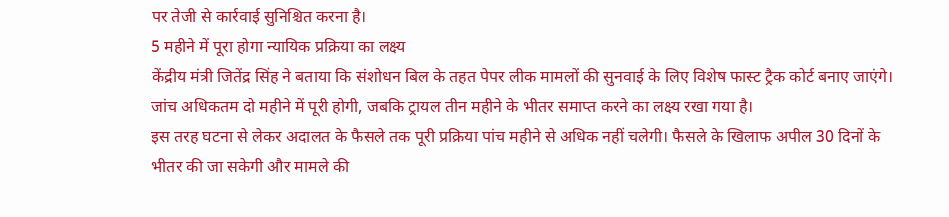पर तेजी से कार्रवाई सुनिश्चित करना है।
5 महीने में पूरा होगा न्यायिक प्रक्रिया का लक्ष्य
केंद्रीय मंत्री जितेंद्र सिंह ने बताया कि संशोधन बिल के तहत पेपर लीक मामलों की सुनवाई के लिए विशेष फास्ट ट्रैक कोर्ट बनाए जाएंगे। जांच अधिकतम दो महीने में पूरी होगी, जबकि ट्रायल तीन महीने के भीतर समाप्त करने का लक्ष्य रखा गया है।
इस तरह घटना से लेकर अदालत के फैसले तक पूरी प्रक्रिया पांच महीने से अधिक नहीं चलेगी। फैसले के खिलाफ अपील 30 दिनों के भीतर की जा सकेगी और मामले की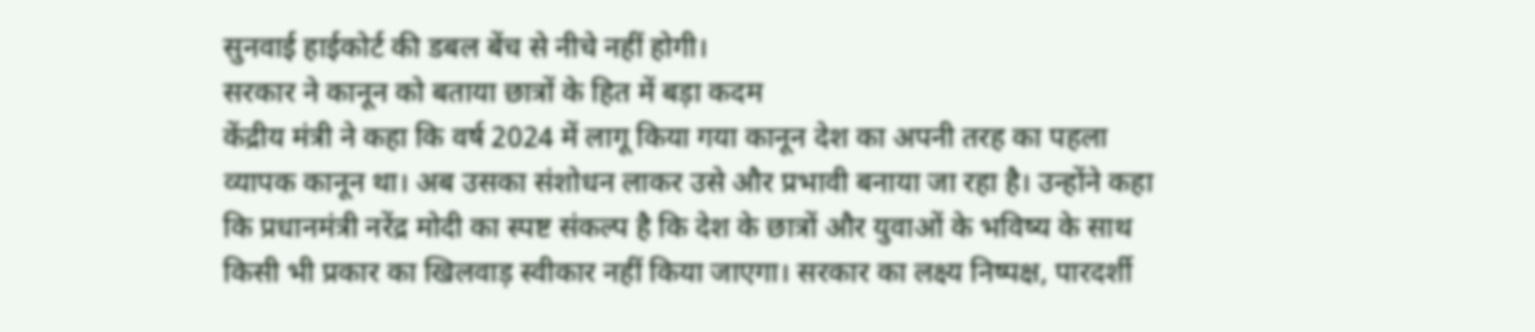सुनवाई हाईकोर्ट की डबल बेंच से नीचे नहीं होगी।
सरकार ने कानून को बताया छात्रों के हित में बड़ा कदम
केंद्रीय मंत्री ने कहा कि वर्ष 2024 में लागू किया गया कानून देश का अपनी तरह का पहला व्यापक कानून था। अब उसका संशोधन लाकर उसे और प्रभावी बनाया जा रहा है। उन्होंने कहा कि प्रधानमंत्री नरेंद्र मोदी का स्पष्ट संकल्प है कि देश के छात्रों और युवाओं के भविष्य के साथ किसी भी प्रकार का खिलवाड़ स्वीकार नहीं किया जाएगा। सरकार का लक्ष्य निष्पक्ष, पारदर्शी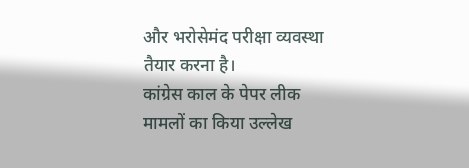और भरोसेमंद परीक्षा व्यवस्था तैयार करना है।
कांग्रेस काल के पेपर लीक मामलों का किया उल्लेख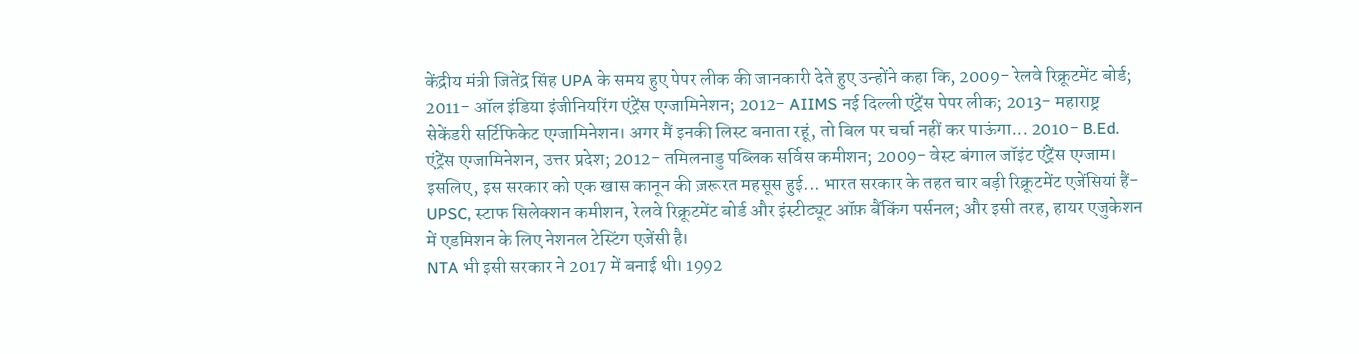केंद्रीय मंत्री जितेंद्र सिंह UPA के समय हुए पेपर लीक की जानकारी देते हुए उन्होंने कहा कि, 2009- रेलवे रिक्रूटमेंट बोर्ड; 2011- ऑल इंडिया इंजीनियरिंग एंट्रेंस एग्जामिनेशन; 2012- AIIMS नई दिल्ली एंट्रेंस पेपर लीक; 2013- महाराष्ट्र सेकेंडरी सर्टिफिकेट एग्जामिनेशन। अगर मैं इनकी लिस्ट बनाता रहूं, तो बिल पर चर्चा नहीं कर पाऊंगा... 2010- B.Ed. एंट्रेंस एग्जामिनेशन, उत्तर प्रदेश; 2012- तमिलनाडु पब्लिक सर्विस कमीशन; 2009- वेस्ट बंगाल जॉइंट एंट्रेंस एग्जाम। इसलिए, इस सरकार को एक खास कानून की ज़रूरत महसूस हुई... भारत सरकार के तहत चार बड़ी रिक्रूटमेंट एजेंसियां हैं- UPSC, स्टाफ सिलेक्शन कमीशन, रेलवे रिक्रूटमेंट बोर्ड और इंस्टीट्यूट ऑफ़ बैंकिंग पर्सनल; और इसी तरह, हायर एजुकेशन में एडमिशन के लिए नेशनल टेस्टिंग एजेंसी है।
NTA भी इसी सरकार ने 2017 में बनाई थी। 1992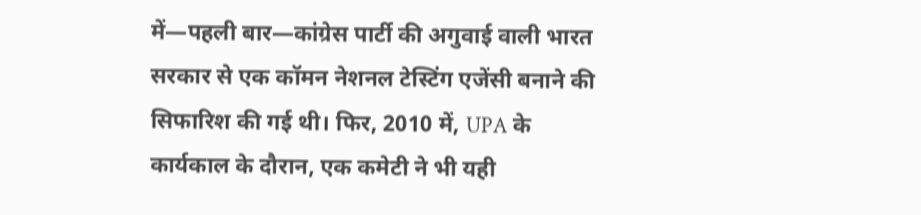में—पहली बार—कांग्रेस पार्टी की अगुवाई वाली भारत सरकार से एक कॉमन नेशनल टेस्टिंग एजेंसी बनाने की सिफारिश की गई थी। फिर, 2010 में, UPA के कार्यकाल के दौरान, एक कमेटी ने भी यही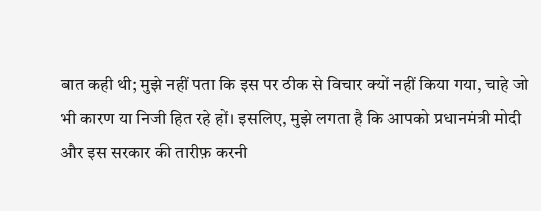बात कही थी; मुझे नहीं पता कि इस पर ठीक से विचार क्यों नहीं किया गया, चाहे जो भी कारण या निजी हित रहे हों। इसलिए, मुझे लगता है कि आपको प्रधानमंत्री मोदी और इस सरकार की तारीफ़ करनी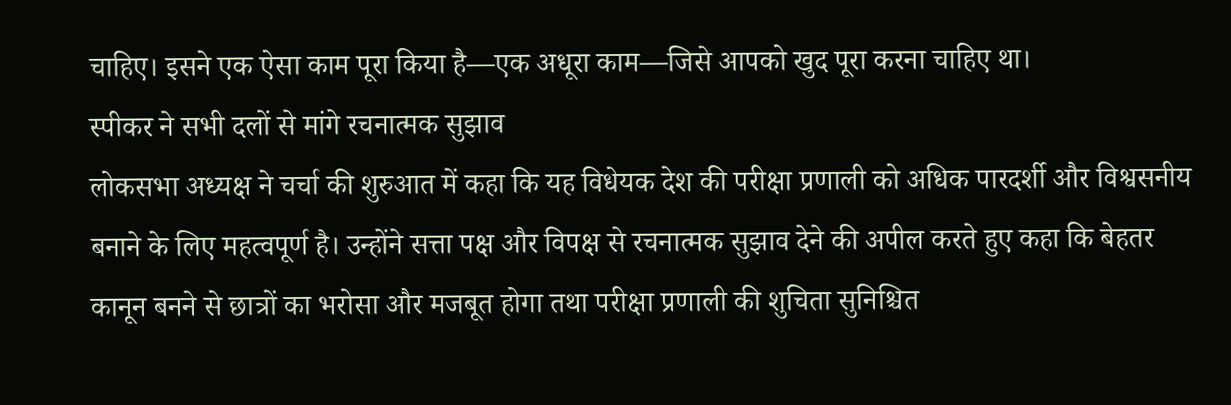चाहिए। इसने एक ऐसा काम पूरा किया है—एक अधूरा काम—जिसे आपको खुद पूरा करना चाहिए था।
स्पीकर ने सभी दलों से मांगे रचनात्मक सुझाव
लोकसभा अध्यक्ष ने चर्चा की शुरुआत में कहा कि यह विधेयक देश की परीक्षा प्रणाली को अधिक पारदर्शी और विश्वसनीय बनाने के लिए महत्वपूर्ण है। उन्होंने सत्ता पक्ष और विपक्ष से रचनात्मक सुझाव देने की अपील करते हुए कहा कि बेहतर कानून बनने से छात्रों का भरोसा और मजबूत होगा तथा परीक्षा प्रणाली की शुचिता सुनिश्चित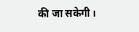की जा सकेगी।